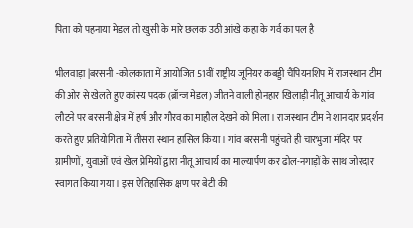पिता को पहनाया मेडल तो खुसी के मारे छलक उठी आंखे कहा के गर्व का पल है

भीलवाड़ा |बरसनी -कोलकाता में आयोजित 51वीं राष्ट्रीय जूनियर कबड्डी चैंपियनशिप में राजस्थान टीम की ओर से खेलते हुए कांस्य पदक (ब्रॉन्ज मेडल) जीतने वाली होनहार खिलाड़ी नीतू आचार्य के गांव लौटने पर बरसनी क्षेत्र में हर्ष और गौरव का माहौल देखने को मिला। राजस्थान टीम ने शानदार प्रदर्शन करते हुए प्रतियोगिता में तीसरा स्थान हासिल किया। गांव बरसनी पहुंचते ही चारभुजा मंदिर पर ग्रामीणों, युवाओं एवं खेल प्रेमियों द्वारा नीतू आचार्य का माल्यार्पण कर ढोल-नगाड़ों के साथ जोरदार स्वागत किया गया। इस ऐतिहासिक क्षण पर बेटी की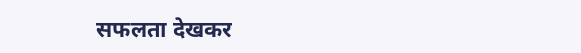सफलता देखकर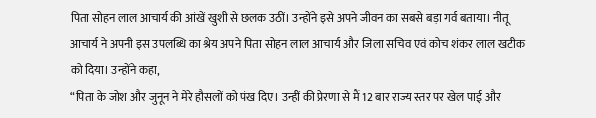पिता सोहन लाल आचार्य की आंखें खुशी से छलक उठीं। उन्होंने इसे अपने जीवन का सबसे बड़ा गर्व बताया। नीतू आचार्य ने अपनी इस उपलब्धि का श्रेय अपने पिता सोहन लाल आचार्य और जिला सचिव एवं कोच शंकर लाल खटीक को दिया। उन्होंने कहा,
“पिता के जोश और जुनून ने मेरे हौसलों को पंख दिए। उन्हीं की प्रेरणा से मैं 12 बार राज्य स्तर पर खेल पाई और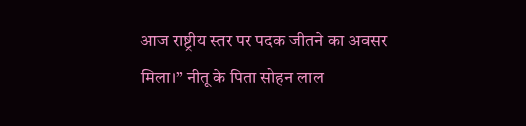आज राष्ट्रीय स्तर पर पदक जीतने का अवसर मिला।” नीतू के पिता सोहन लाल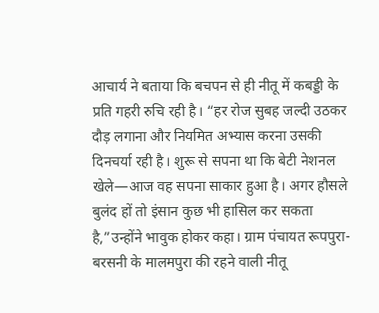आचार्य ने बताया कि बचपन से ही नीतू में कबड्डी के प्रति गहरी रुचि रही है। “हर रोज सुबह जल्दी उठकर दौड़ लगाना और नियमित अभ्यास करना उसकी दिनचर्या रही है। शुरू से सपना था कि बेटी नेशनल खेले—आज वह सपना साकार हुआ है। अगर हौसले बुलंद हों तो इंसान कुछ भी हासिल कर सकता है,”उन्होंने भावुक होकर कहा। ग्राम पंचायत रूपपुरा-बरसनी के मालमपुरा की रहने वाली नीतू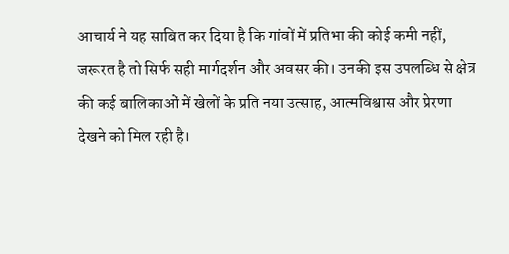आचार्य ने यह साबित कर दिया है कि गांवों में प्रतिभा की कोई कमी नहीं, जरूरत है तो सिर्फ सही मार्गदर्शन और अवसर की। उनकी इस उपलब्धि से क्षेत्र की कई बालिकाओं में खेलों के प्रति नया उत्साह, आत्मविश्वास और प्रेरणा देखने को मिल रही है।